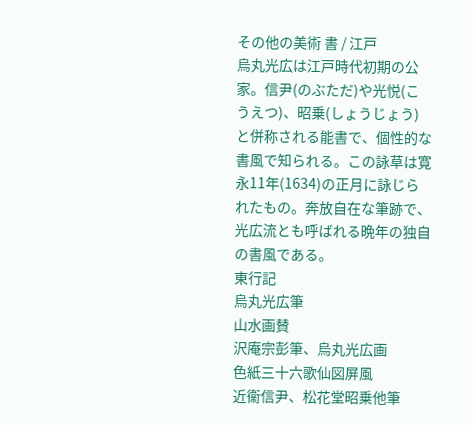その他の美術 書 / 江戸
烏丸光広は江戸時代初期の公家。信尹(のぶただ)や光悦(こうえつ)、昭乗(しょうじょう)と併称される能書で、個性的な書風で知られる。この詠草は寛永11年(1634)の正月に詠じられたもの。奔放自在な筆跡で、光広流とも呼ばれる晩年の独自の書風である。
東行記
烏丸光広筆
山水画賛
沢庵宗彭筆、烏丸光広画
色紙三十六歌仙図屏風
近衞信尹、松花堂昭乗他筆